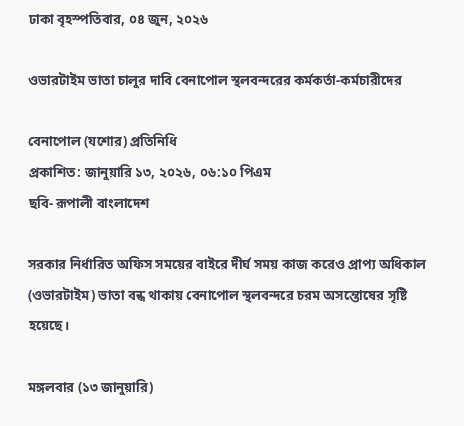ঢাকা বৃহস্পতিবার, ০৪ জুন, ২০২৬

ওভারটাইম ভাতা চালুর দাবি বেনাপোল স্থলবন্দরের কর্মকর্তা-কর্মচারীদের

বেনাপোল (যশোর) প্রতিনিধি
প্রকাশিত: জানুয়ারি ১৩, ২০২৬, ০৬:১০ পিএম
ছবি- রূপালী বাংলাদেশ

সরকার নির্ধারিত অফিস সময়ের বাইরে দীর্ঘ সময় কাজ করেও প্রাপ্য অধিকাল (ওভারটাইম) ভাতা বন্ধ থাকায় বেনাপোল স্থলবন্দরে চরম অসন্তোষের সৃষ্টি হয়েছে।

মঙ্গলবার (১৩ জানুয়ারি)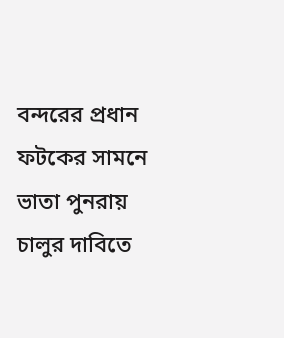বন্দরের প্রধান ফটকের সামনে ভাতা পুনরায় চালুর দাবিতে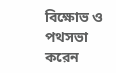বিক্ষোভ ও পথসভা করেন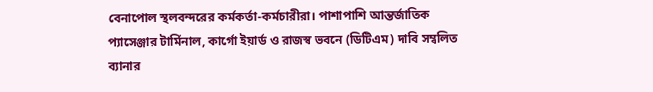বেনাপোল স্থলবন্দরের কর্মকর্তা-কর্মচারীরা। পাশাপাশি আন্তর্জাতিক প্যাসেঞ্জার টার্মিনাল, কার্গো ইয়ার্ড ও রাজস্ব ভবনে (ডিটিএম) দাবি সম্বলিত ব্যানার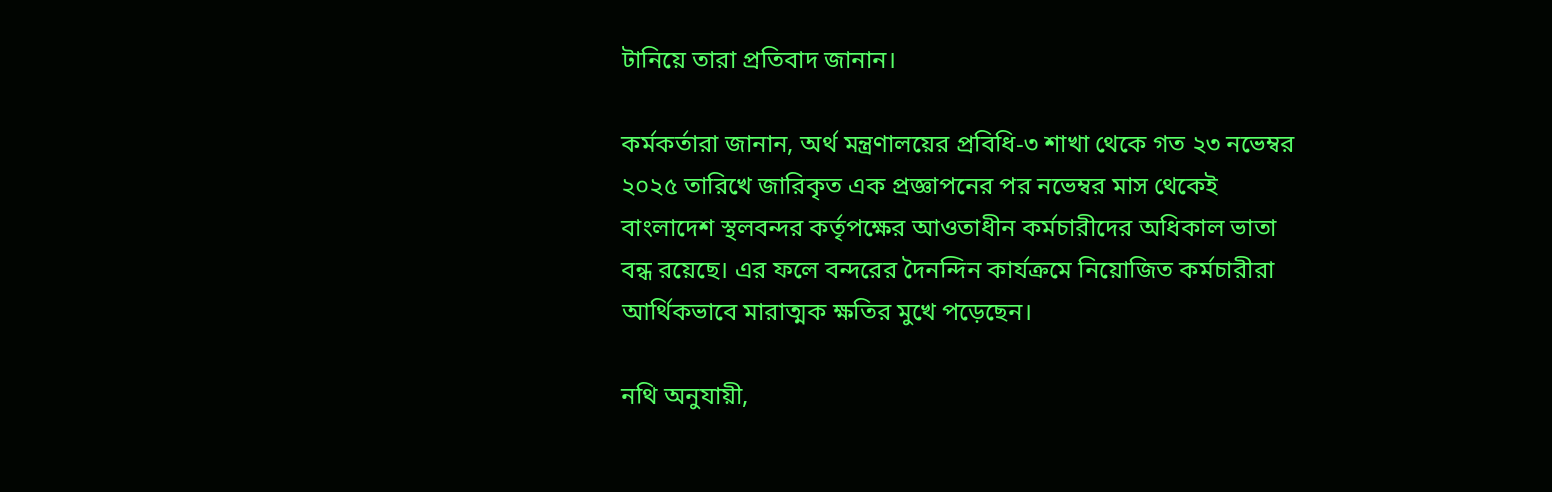টানিয়ে তারা প্রতিবাদ জানান।

কর্মকর্তারা জানান, অর্থ মন্ত্রণালয়ের প্রবিধি-৩ শাখা থেকে গত ২৩ নভেম্বর ২০২৫ তারিখে জারিকৃত এক প্রজ্ঞাপনের পর নভেম্বর মাস থেকেই বাংলাদেশ স্থলবন্দর কর্তৃপক্ষের আওতাধীন কর্মচারীদের অধিকাল ভাতা বন্ধ রয়েছে। এর ফলে বন্দরের দৈনন্দিন কার্যক্রমে নিয়োজিত কর্মচারীরা আর্থিকভাবে মারাত্মক ক্ষতির মুখে পড়েছেন।

নথি অনুযায়ী,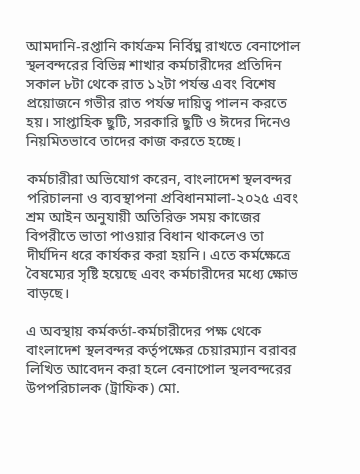আমদানি-রপ্তানি কার্যক্রম নির্বিঘ্ন রাখতে বেনাপোল স্থলবন্দরের বিভিন্ন শাখার কর্মচারীদের প্রতিদিন সকাল ৮টা থেকে রাত ১২টা পর্যন্ত এবং বিশেষ প্রয়োজনে গভীর রাত পর্যন্ত দায়িত্ব পালন করতে হয়। সাপ্তাহিক ছুটি, সরকারি ছুটি ও ঈদের দিনেও নিয়মিতভাবে তাদের কাজ করতে হচ্ছে।

কর্মচারীরা অভিযোগ করেন, বাংলাদেশ স্থলবন্দর পরিচালনা ও ব্যবস্থাপনা প্রবিধানমালা-২০২৫ এবং শ্রম আইন অনুযায়ী অতিরিক্ত সময় কাজের বিপরীতে ভাতা পাওয়ার বিধান থাকলেও তা দীর্ঘদিন ধরে কার্যকর করা হয়নি। এতে কর্মক্ষেত্রে বৈষম্যের সৃষ্টি হয়েছে এবং কর্মচারীদের মধ্যে ক্ষোভ বাড়ছে।

এ অবস্থায় কর্মকর্তা-কর্মচারীদের পক্ষ থেকে বাংলাদেশ স্থলবন্দর কর্তৃপক্ষের চেয়ারম্যান বরাবর লিখিত আবেদন করা হলে বেনাপোল স্থলবন্দরের উপপরিচালক (ট্রাফিক) মো.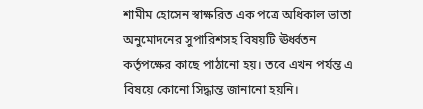শামীম হোসেন স্বাক্ষরিত এক পত্রে অধিকাল ভাতা অনুমোদনের সুপারিশসহ বিষয়টি ঊর্ধ্বতন কর্তৃপক্ষের কাছে পাঠানো হয়। তবে এখন পর্যন্ত এ বিষয়ে কোনো সিদ্ধান্ত জানানো হয়নি।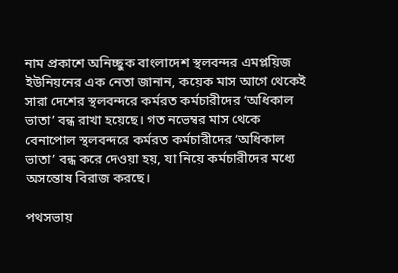নাম প্রকাশে অনিচ্ছুক বাংলাদেশ স্থলবন্দর এমপ্লয়িজ ইউনিয়নের এক নেতা জানান, কয়েক মাস আগে থেকেই সারা দেশের স্থলবন্দরে কর্মরত কর্মচারীদের ‘অধিকাল ভাতা’ বন্ধ রাখা হয়েছে। গত নভেম্বর মাস থেকে বেনাপোল স্থলবন্দরে কর্মরত কর্মচারীদের ‘অধিকাল ভাতা’ বন্ধ করে দেওয়া হয়, যা নিয়ে কর্মচারীদের মধ্যে অসন্তোষ বিরাজ করছে।

পথসভায়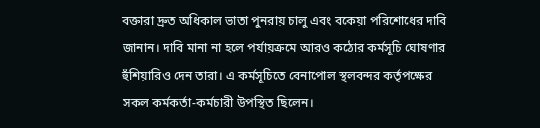বক্তারা দ্রুত অধিকাল ভাতা পুনরায় চালু এবং বকেয়া পরিশোধের দাবি জানান। দাবি মানা না হলে পর্যায়ক্রমে আরও কঠোর কর্মসূচি ঘোষণার হুঁশিয়ারিও দেন তারা। এ কর্মসূচিতে বেনাপোল স্থলবন্দর কর্তৃপক্ষের সকল কর্মকর্তা-কর্মচারী উপস্থিত ছিলেন।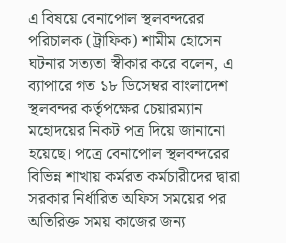এ বিষয়ে বেনাপোল স্থলবন্দরের পরিচালক (ট্রাফিক) শামীম হোসেন ঘটনার সত্যতা স্বীকার করে বলেন, এ ব্যাপারে গত ১৮ ডিসেম্বর বাংলাদেশ স্থলবন্দর কর্তৃপক্ষের চেয়ারম্যান মহোদয়ের নিকট পত্র দিয়ে জানানো হয়েছে। পত্রে বেনাপোল স্থলবন্দরের বিভিন্ন শাখায় কর্মরত কর্মচারীদের দ্বারা সরকার নির্ধারিত অফিস সময়ের পর অতিরিক্ত সময় কাজের জন্য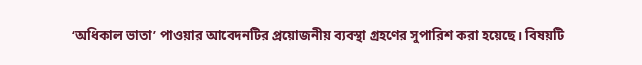‘অধিকাল ভাতা’ পাওয়ার আবেদনটির প্রয়োজনীয় ব্যবস্থা গ্রহণের সুপারিশ করা হয়েছে। বিষয়টি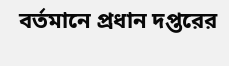বর্তমানে প্রধান দপ্তরের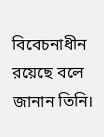বিবেচনাধীন রয়েছে বলে জানান তিনি।